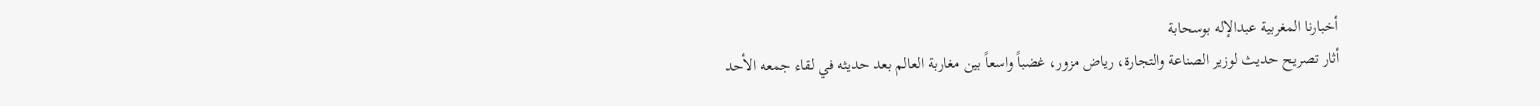أخبارنا المغربية عبدالإله بوسحابة
أثار تصريح حديث لوزير الصناعة والتجارة، رياض مزور، غضباً واسعاً بين مغاربة العالم بعد حديثه في لقاء جمعه الأحد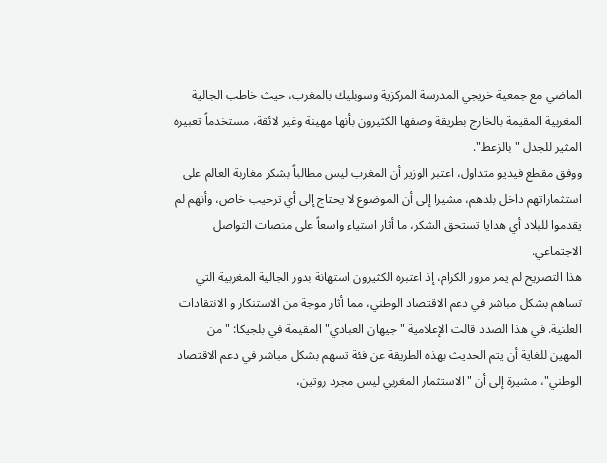الماضي مع جمعية خريجي المدرسة المركزية وسوبليك بالمغرب، حيث خاطب الجالية المغربية المقيمة بالخارج بطريقة وصفها الكثيرون بأنها مهينة وغير لائقة، مستخدماً تعبيره المثير للجدل "بالزعط".
ووفق مقطع فيديو متداول، اعتبر الوزير أن المغرب ليس مطالباً بشكر مغاربة العالم على استثماراتهم داخل بلدهم، مشيرا إلى أن الموضوع لا يحتاج إلى أي ترحيب خاص، وأنهم لم يقدموا للبلاد أي هدايا تستحق الشكر، ما أثار استياء واسعاً على منصات التواصل الاجتماعي.
هذا التصريح لم يمر مرور الكرام، إذ اعتبره الكثيرون استهانة بدور الجالية المغربية التي تساهم بشكل مباشر في دعم الاقتصاد الوطني، مما أثار موجة من الاستنكار و الانتقادات العلنية. في هذا الصدد قالت الإعلامية "جيهان العبادي" المقيمة في بلجيكا: "من المهين للغاية أن يتم الحديث بهذه الطريقة عن فئة تسهم بشكل مباشر في دعم الاقتصاد الوطني"، مشيرة إلى أن "الاستثمار المغربي ليس مجرد روتين،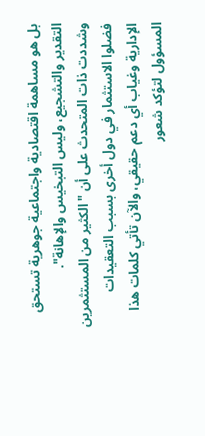بل هو مساهمة اقتصادية واجتماعية جوهرية تستحق التقدير والتشجيع، وليس التبخيس والإهانة".
وشددت ذات المتحدث على أن "الكثير من المستثمرين فضلوا الاستثمار في دول أخرى بسبب التعقيدات الإدارية وغياب أي دعم حقيقي، والآن تأتي كلمات هذا المسؤول لتؤكد شعور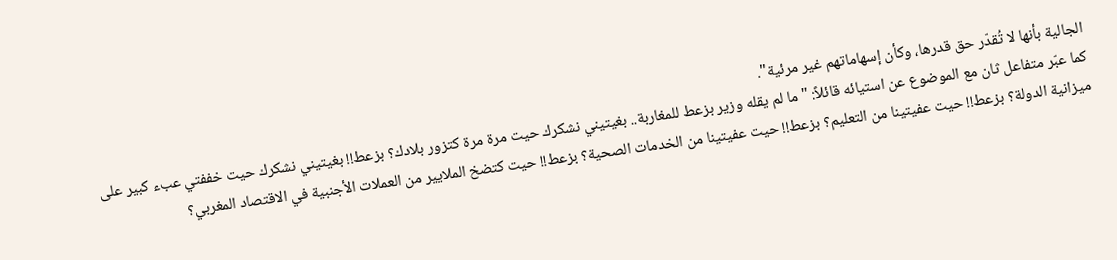الجالية بأنها لا تُقدّر حق قدرها، وكأن إسهاماتهم غير مرئية".
كما عبّر متفاعل ثان مع الموضوع عن استيائه قائلاً: "ما لم يقله وزير بزعط للمغاربة.. بغيتيني نشكرك حيت مرة مرة كتزور بلادك؟ بزعط!! بغيتيني نشكرك حيت خففتي عبء كبير على ميزانية الدولة؟ بزعط!! حيت عفيتينا من التعليم؟ بزعط!! حيت عفيتينا من الخدمات الصحية؟ بزعط!! حيت كتضخ الملايير من العملات الأجنبية في الاقتصاد المغربي؟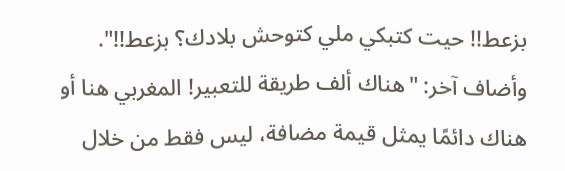بزعط!! حيت كتبكي ملي كتوحش بلادك؟ بزعط!!".
وأضاف آخر: "هناك ألف طريقة للتعبير! المغربي هنا أو هناك دائمًا يمثل قيمة مضافة، ليس فقط من خلال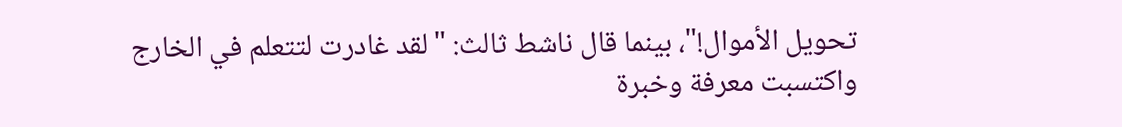تحويل الأموال!"، بينما قال ناشط ثالث: "لقد غادرت لتتعلم في الخارج واكتسبت معرفة وخبرة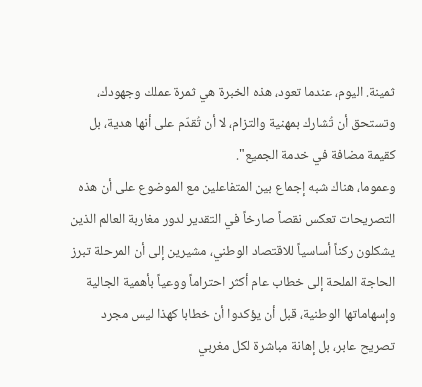ثمينة. اليوم، عندما تعود، هذه الخبرة هي ثمرة عملك وجهودك، وتستحق أن تُشارك بمهنية والتزام، لا أن تُقدّم على أنها هدية، بل كقيمة مضافة في خدمة الجميع".
وعموما، هناك شبه إجماع بين المتفاعلين مع الموضوع على أن هذه التصريحات تعكس نقصاً صارخاً في التقدير لدور مغاربة العالم الذين يشكلون ركناً أساسياً للاقتصاد الوطني، مشيرين إلى أن المرحلة تبرز الحاجة الملحة إلى خطاب عام أكثر احتراماً ووعياً بأهمية الجالية وإسهاماتها الوطنية، قبل أن يؤكدوا أن خطابا كهذا ليس مجرد تصريح عابر، بل إهانة مباشرة لكل مغربي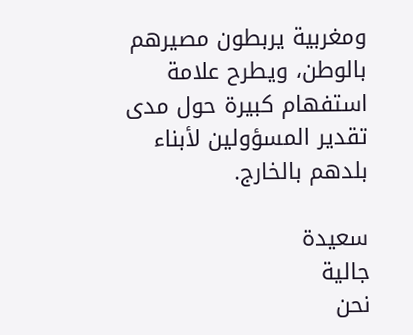ومغربية يربطون مصيرهم بالوطن، ويطرح علامة استفهام كبيرة حول مدى تقدير المسؤولين لأبناء بلدهم بالخارج.

سعيدة
جالية
نحن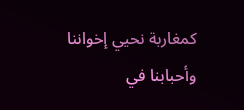كمغاربة نحيي إخواننا وأحبابنا في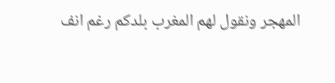المهجر ونقول لهم المغرب بلدكم رغم انف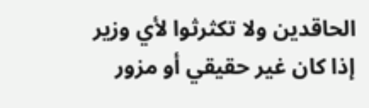الحاقدين ولا تكثرثوا لأي وزير إذا كان غير حقيقي أو مزور